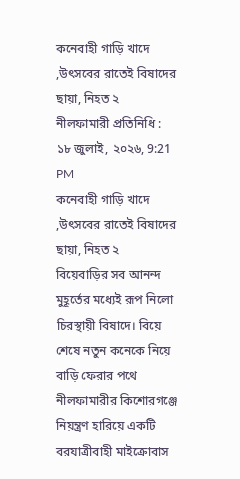কনেবাহী গাড়ি খাদে ,উৎসবের রাতেই বিষাদের ছায়া, নিহত ২
নীলফামারী প্রতিনিধি :
১৮ জুলাই, ২০২৬, 9:21 PM
কনেবাহী গাড়ি খাদে ,উৎসবের রাতেই বিষাদের ছায়া, নিহত ২
বিয়েবাড়ির সব আনন্দ মুহূর্তের মধ্যেই রূপ নিলো চিরস্থায়ী বিষাদে। বিয়ে শেষে নতুন কনেকে নিয়ে বাড়ি ফেরার পথে নীলফামারীর কিশোরগঞ্জে নিয়ন্ত্রণ হারিয়ে একটি বরযাত্রীবাহী মাইক্রোবাস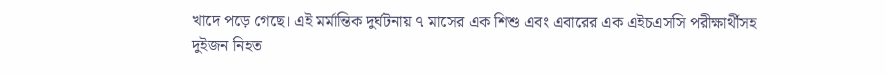খাদে পড়ে গেছে। এই মর্মান্তিক দুর্ঘটনায় ৭ মাসের এক শিশু এবং এবারের এক এইচএসসি পরীক্ষার্থীসহ দুইজন নিহত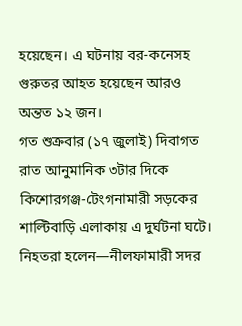হয়েছেন। এ ঘটনায় বর-কনেসহ গুরুতর আহত হয়েছেন আরও অন্তত ১২ জন।
গত শুক্রবার (১৭ জুলাই) দিবাগত রাত আনুমানিক ৩টার দিকে কিশোরগঞ্জ-টেংগনামারী সড়কের শাল্টিবাড়ি এলাকায় এ দুর্ঘটনা ঘটে।
নিহতরা হলেন—নীলফামারী সদর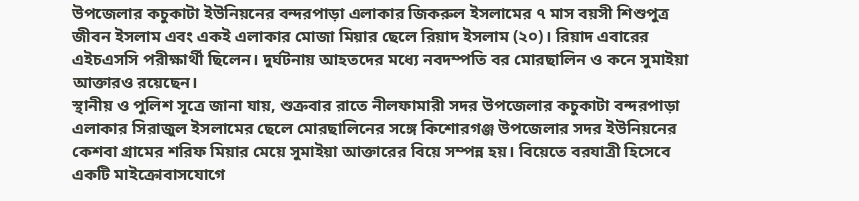উপজেলার কচুকাটা ইউনিয়নের বন্দরপাড়া এলাকার জিকরুল ইসলামের ৭ মাস বয়সী শিশুপুত্র জীবন ইসলাম এবং একই এলাকার মোজা মিয়ার ছেলে রিয়াদ ইসলাম (২০)। রিয়াদ এবারের এইচএসসি পরীক্ষার্থী ছিলেন। দুর্ঘটনায় আহতদের মধ্যে নবদম্পতি বর মোরছালিন ও কনে সুমাইয়া আক্তারও রয়েছেন।
স্থানীয় ও পুলিশ সূত্রে জানা যায়, শুক্রবার রাতে নীলফামারী সদর উপজেলার কচুকাটা বন্দরপাড়া এলাকার সিরাজুল ইসলামের ছেলে মোরছালিনের সঙ্গে কিশোরগঞ্জ উপজেলার সদর ইউনিয়নের কেশবা গ্রামের শরিফ মিয়ার মেয়ে সুমাইয়া আক্তারের বিয়ে সম্পন্ন হয়। বিয়েতে বরযাত্রী হিসেবে একটি মাইক্রোবাসযোগে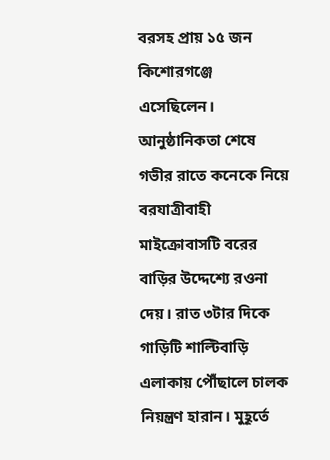বরসহ প্রায় ১৫ জন কিশোরগঞ্জে এসেছিলেন।
আনুষ্ঠানিকতা শেষে গভীর রাতে কনেকে নিয়ে বরযাত্রীবাহী মাইক্রোবাসটি বরের বাড়ির উদ্দেশ্যে রওনা দেয়। রাত ৩টার দিকে গাড়িটি শাল্টিবাড়ি এলাকায় পৌঁছালে চালক নিয়ন্ত্রণ হারান। মুহূর্তে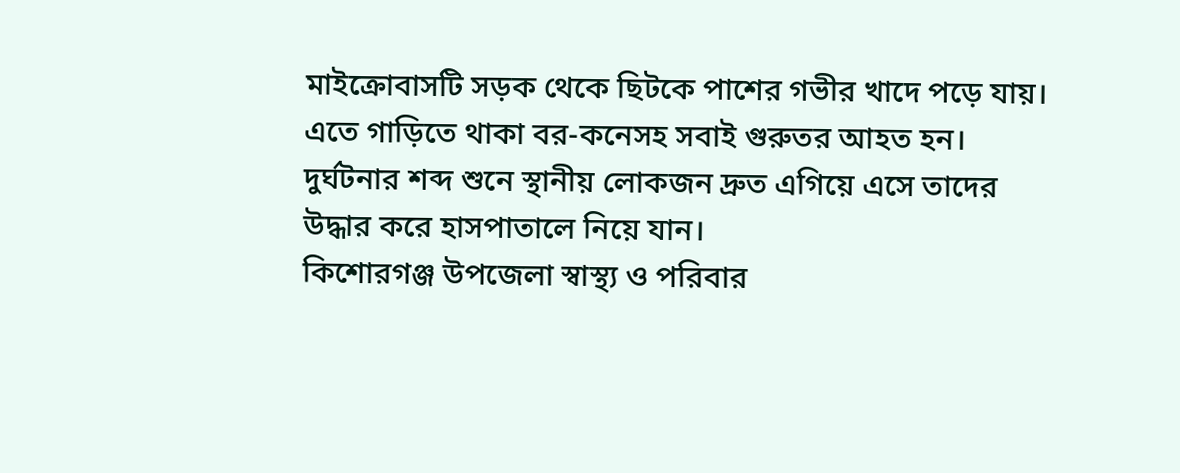মাইক্রোবাসটি সড়ক থেকে ছিটকে পাশের গভীর খাদে পড়ে যায়। এতে গাড়িতে থাকা বর-কনেসহ সবাই গুরুতর আহত হন। দুর্ঘটনার শব্দ শুনে স্থানীয় লোকজন দ্রুত এগিয়ে এসে তাদের উদ্ধার করে হাসপাতালে নিয়ে যান।
কিশোরগঞ্জ উপজেলা স্বাস্থ্য ও পরিবার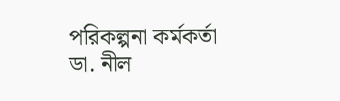পরিকল্পনা কর্মকর্তা ডা. নীল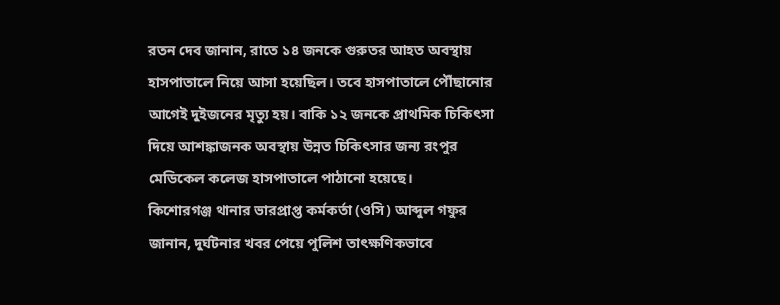রতন দেব জানান, রাতে ১৪ জনকে গুরুতর আহত অবস্থায় হাসপাতালে নিয়ে আসা হয়েছিল। তবে হাসপাতালে পৌঁছানোর আগেই দুইজনের মৃত্যু হয়। বাকি ১২ জনকে প্রাথমিক চিকিৎসা দিয়ে আশঙ্কাজনক অবস্থায় উন্নত চিকিৎসার জন্য রংপুর মেডিকেল কলেজ হাসপাতালে পাঠানো হয়েছে।
কিশোরগঞ্জ থানার ভারপ্রাপ্ত কর্মকর্তা (ওসি) আব্দুল গফুর জানান, দুর্ঘটনার খবর পেয়ে পুলিশ তাৎক্ষণিকভাবে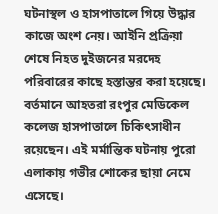ঘটনাস্থল ও হাসপাতালে গিয়ে উদ্ধার কাজে অংশ নেয়। আইনি প্রক্রিয়া শেষে নিহত দুইজনের মরদেহ পরিবারের কাছে হস্তান্তর করা হয়েছে। বর্তমানে আহতরা রংপুর মেডিকেল কলেজ হাসপাতালে চিকিৎসাধীন রয়েছেন। এই মর্মান্তিক ঘটনায় পুরো এলাকায় গভীর শোকের ছায়া নেমে এসেছে।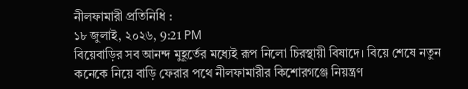নীলফামারী প্রতিনিধি :
১৮ জুলাই, ২০২৬, 9:21 PM
বিয়েবাড়ির সব আনন্দ মুহূর্তের মধ্যেই রূপ নিলো চিরস্থায়ী বিষাদে। বিয়ে শেষে নতুন কনেকে নিয়ে বাড়ি ফেরার পথে নীলফামারীর কিশোরগঞ্জে নিয়ন্ত্রণ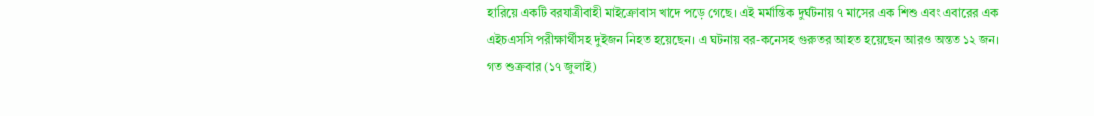হারিয়ে একটি বরযাত্রীবাহী মাইক্রোবাস খাদে পড়ে গেছে। এই মর্মান্তিক দুর্ঘটনায় ৭ মাসের এক শিশু এবং এবারের এক এইচএসসি পরীক্ষার্থীসহ দুইজন নিহত হয়েছেন। এ ঘটনায় বর-কনেসহ গুরুতর আহত হয়েছেন আরও অন্তত ১২ জন।
গত শুক্রবার (১৭ জুলাই)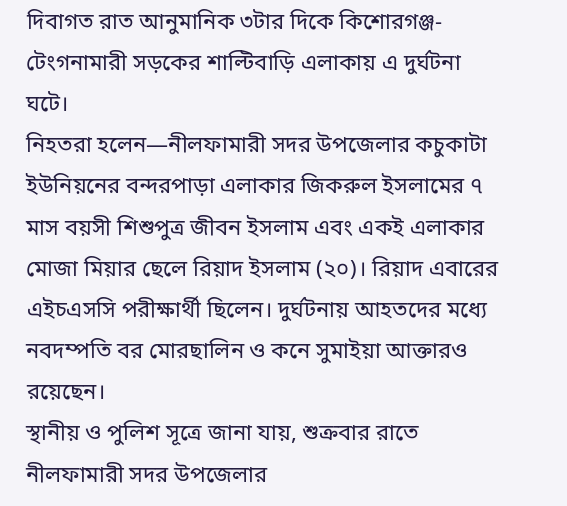দিবাগত রাত আনুমানিক ৩টার দিকে কিশোরগঞ্জ-টেংগনামারী সড়কের শাল্টিবাড়ি এলাকায় এ দুর্ঘটনা ঘটে।
নিহতরা হলেন—নীলফামারী সদর উপজেলার কচুকাটা ইউনিয়নের বন্দরপাড়া এলাকার জিকরুল ইসলামের ৭ মাস বয়সী শিশুপুত্র জীবন ইসলাম এবং একই এলাকার মোজা মিয়ার ছেলে রিয়াদ ইসলাম (২০)। রিয়াদ এবারের এইচএসসি পরীক্ষার্থী ছিলেন। দুর্ঘটনায় আহতদের মধ্যে নবদম্পতি বর মোরছালিন ও কনে সুমাইয়া আক্তারও রয়েছেন।
স্থানীয় ও পুলিশ সূত্রে জানা যায়, শুক্রবার রাতে নীলফামারী সদর উপজেলার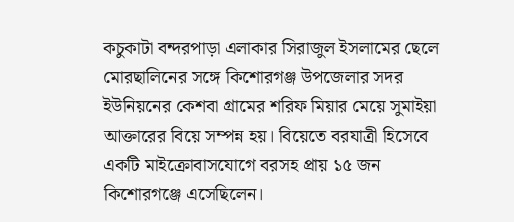কচুকাটা বন্দরপাড়া এলাকার সিরাজুল ইসলামের ছেলে মোরছালিনের সঙ্গে কিশোরগঞ্জ উপজেলার সদর ইউনিয়নের কেশবা গ্রামের শরিফ মিয়ার মেয়ে সুমাইয়া আক্তারের বিয়ে সম্পন্ন হয়। বিয়েতে বরযাত্রী হিসেবে একটি মাইক্রোবাসযোগে বরসহ প্রায় ১৫ জন কিশোরগঞ্জে এসেছিলেন।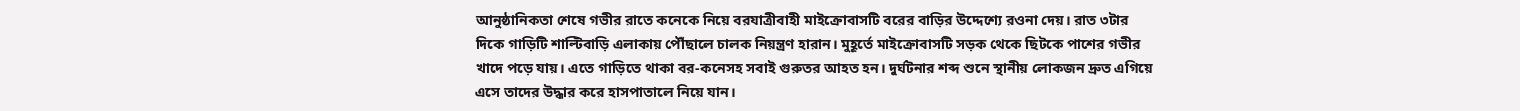আনুষ্ঠানিকতা শেষে গভীর রাতে কনেকে নিয়ে বরযাত্রীবাহী মাইক্রোবাসটি বরের বাড়ির উদ্দেশ্যে রওনা দেয়। রাত ৩টার দিকে গাড়িটি শাল্টিবাড়ি এলাকায় পৌঁছালে চালক নিয়ন্ত্রণ হারান। মুহূর্তে মাইক্রোবাসটি সড়ক থেকে ছিটকে পাশের গভীর খাদে পড়ে যায়। এতে গাড়িতে থাকা বর-কনেসহ সবাই গুরুতর আহত হন। দুর্ঘটনার শব্দ শুনে স্থানীয় লোকজন দ্রুত এগিয়ে এসে তাদের উদ্ধার করে হাসপাতালে নিয়ে যান।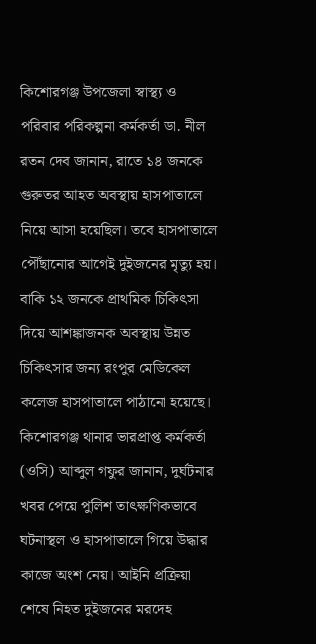কিশোরগঞ্জ উপজেলা স্বাস্থ্য ও পরিবার পরিকল্পনা কর্মকর্তা ডা. নীল রতন দেব জানান, রাতে ১৪ জনকে গুরুতর আহত অবস্থায় হাসপাতালে নিয়ে আসা হয়েছিল। তবে হাসপাতালে পৌঁছানোর আগেই দুইজনের মৃত্যু হয়। বাকি ১২ জনকে প্রাথমিক চিকিৎসা দিয়ে আশঙ্কাজনক অবস্থায় উন্নত চিকিৎসার জন্য রংপুর মেডিকেল কলেজ হাসপাতালে পাঠানো হয়েছে।
কিশোরগঞ্জ থানার ভারপ্রাপ্ত কর্মকর্তা (ওসি) আব্দুল গফুর জানান, দুর্ঘটনার খবর পেয়ে পুলিশ তাৎক্ষণিকভাবে ঘটনাস্থল ও হাসপাতালে গিয়ে উদ্ধার কাজে অংশ নেয়। আইনি প্রক্রিয়া শেষে নিহত দুইজনের মরদেহ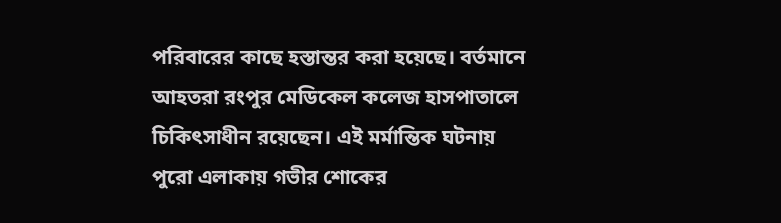পরিবারের কাছে হস্তান্তর করা হয়েছে। বর্তমানে আহতরা রংপুর মেডিকেল কলেজ হাসপাতালে চিকিৎসাধীন রয়েছেন। এই মর্মান্তিক ঘটনায় পুরো এলাকায় গভীর শোকের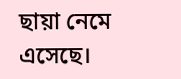ছায়া নেমে এসেছে।